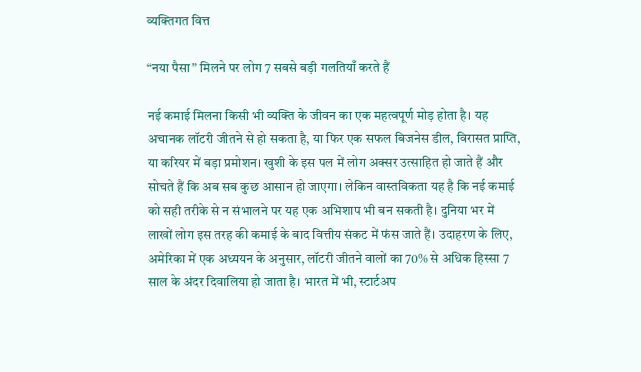व्यक्तिगत वित्त

“नया पैसा” मिलने पर लोग 7 सबसे बड़ी गलतियाँ करते हैं

नई कमाई मिलना किसी भी व्यक्ति के जीवन का एक महत्वपूर्ण मोड़ होता है। यह अचानक लॉटरी जीतने से हो सकता है, या फिर एक सफल बिजनेस डील, विरासत प्राप्ति, या करियर में बड़ा प्रमोशन। खुशी के इस पल में लोग अक्सर उत्साहित हो जाते हैं और सोचते हैं कि अब सब कुछ आसान हो जाएगा। लेकिन वास्तविकता यह है कि नई कमाई को सही तरीके से न संभालने पर यह एक अभिशाप भी बन सकती है। दुनिया भर में लाखों लोग इस तरह की कमाई के बाद वित्तीय संकट में फंस जाते हैं। उदाहरण के लिए, अमेरिका में एक अध्ययन के अनुसार, लॉटरी जीतने वालों का 70% से अधिक हिस्सा 7 साल के अंदर दिवालिया हो जाता है। भारत में भी, स्टार्टअप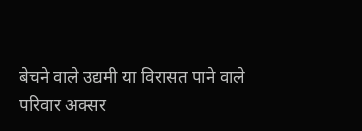बेचने वाले उद्यमी या विरासत पाने वाले परिवार अक्सर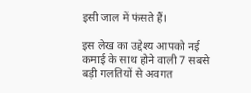इसी जाल में फंसते हैं।

इस लेख का उद्देश्य आपको नई कमाई के साथ होने वाली 7 सबसे बड़ी गलतियों से अवगत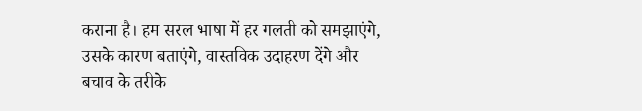कराना है। हम सरल भाषा में हर गलती को समझाएंगे, उसके कारण बताएंगे, वास्तविक उदाहरण देंगे और बचाव के तरीके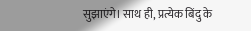सुझाएंगे। साथ ही, प्रत्येक बिंदु के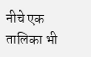नीचे एक तालिका भी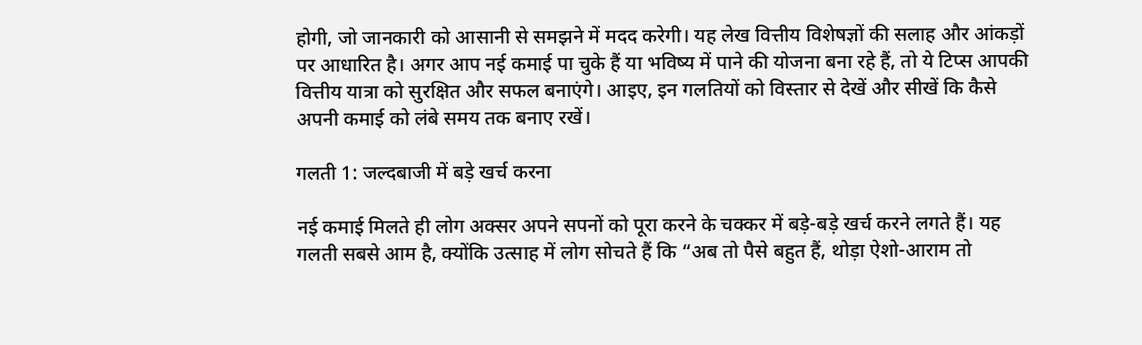होगी, जो जानकारी को आसानी से समझने में मदद करेगी। यह लेख वित्तीय विशेषज्ञों की सलाह और आंकड़ों पर आधारित है। अगर आप नई कमाई पा चुके हैं या भविष्य में पाने की योजना बना रहे हैं, तो ये टिप्स आपकी वित्तीय यात्रा को सुरक्षित और सफल बनाएंगे। आइए, इन गलतियों को विस्तार से देखें और सीखें कि कैसे अपनी कमाई को लंबे समय तक बनाए रखें।

गलती 1: जल्दबाजी में बड़े खर्च करना

नई कमाई मिलते ही लोग अक्सर अपने सपनों को पूरा करने के चक्कर में बड़े-बड़े खर्च करने लगते हैं। यह गलती सबसे आम है, क्योंकि उत्साह में लोग सोचते हैं कि “अब तो पैसे बहुत हैं, थोड़ा ऐशो-आराम तो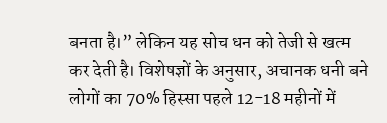बनता है।” लेकिन यह सोच धन को तेजी से खत्म कर देती है। विशेषज्ञों के अनुसार, अचानक धनी बने लोगों का 70% हिस्सा पहले 12-18 महीनों में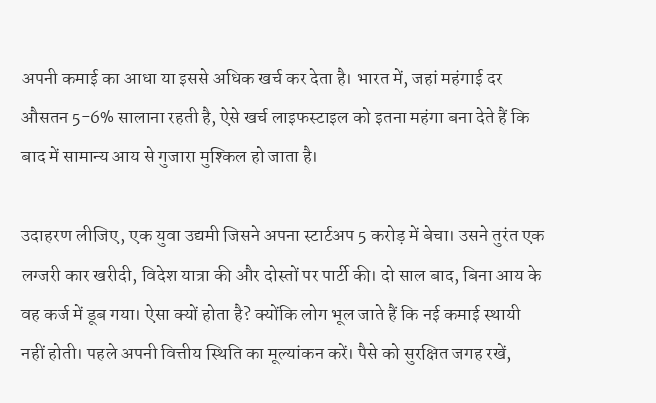अपनी कमाई का आधा या इससे अधिक खर्च कर देता है। भारत में, जहां महंगाई दर औसतन 5-6% सालाना रहती है, ऐसे खर्च लाइफस्टाइल को इतना महंगा बना देते हैं कि बाद में सामान्य आय से गुजारा मुश्किल हो जाता है।

उदाहरण लीजिए, एक युवा उद्यमी जिसने अपना स्टार्टअप 5 करोड़ में बेचा। उसने तुरंत एक लग्जरी कार खरीदी, विदेश यात्रा की और दोस्तों पर पार्टी की। दो साल बाद, बिना आय के वह कर्ज में डूब गया। ऐसा क्यों होता है? क्योंकि लोग भूल जाते हैं कि नई कमाई स्थायी नहीं होती। पहले अपनी वित्तीय स्थिति का मूल्यांकन करें। पैसे को सुरक्षित जगह रखें,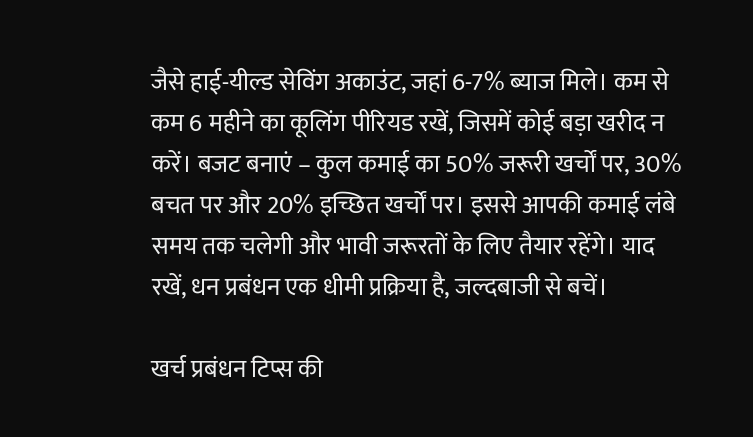जैसे हाई-यील्ड सेविंग अकाउंट, जहां 6-7% ब्याज मिले। कम से कम 6 महीने का कूलिंग पीरियड रखें, जिसमें कोई बड़ा खरीद न करें। बजट बनाएं – कुल कमाई का 50% जरूरी खर्चों पर, 30% बचत पर और 20% इच्छित खर्चों पर। इससे आपकी कमाई लंबे समय तक चलेगी और भावी जरूरतों के लिए तैयार रहेंगे। याद रखें, धन प्रबंधन एक धीमी प्रक्रिया है, जल्दबाजी से बचें।

खर्च प्रबंधन टिप्स की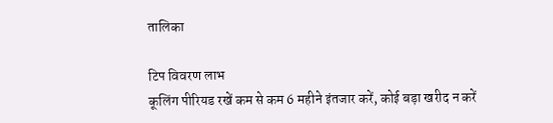तालिका

टिप विवरण लाभ
कूलिंग पीरियड रखें कम से कम 6 महीने इंतजार करें, कोई बड़ा खरीद न करें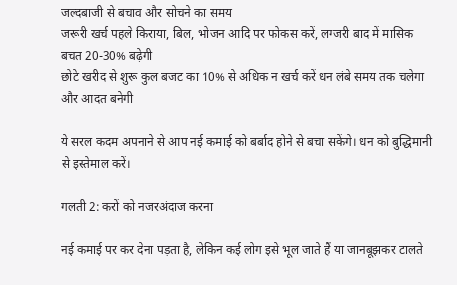जल्दबाजी से बचाव और सोचने का समय
जरूरी खर्च पहले किराया, बिल, भोजन आदि पर फोकस करें, लग्जरी बाद में मासिक बचत 20-30% बढ़ेगी
छोटे खरीद से शुरू कुल बजट का 10% से अधिक न खर्च करें धन लंबे समय तक चलेगा और आदत बनेगी

ये सरल कदम अपनाने से आप नई कमाई को बर्बाद होने से बचा सकेंगे। धन को बुद्धिमानी से इस्तेमाल करें।

गलती 2: करों को नजरअंदाज करना

नई कमाई पर कर देना पड़ता है, लेकिन कई लोग इसे भूल जाते हैं या जानबूझकर टालते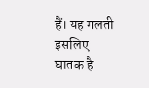हैं। यह गलती इसलिए घातक है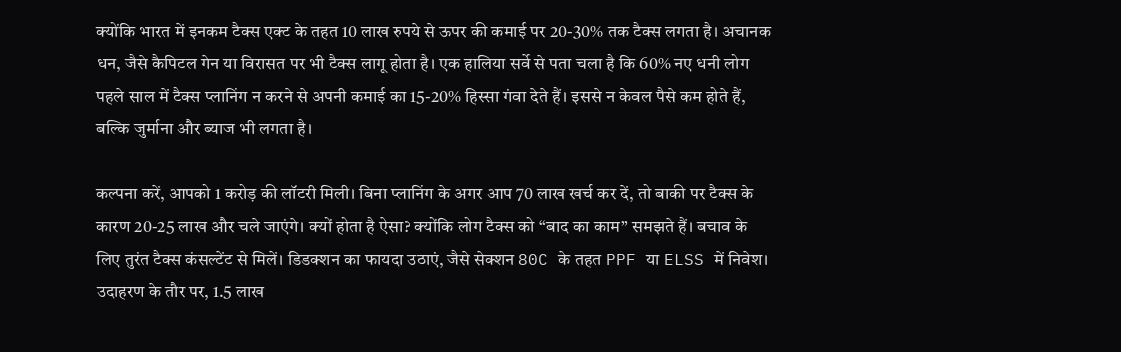क्योंकि भारत में इनकम टैक्स एक्ट के तहत 10 लाख रुपये से ऊपर की कमाई पर 20-30% तक टैक्स लगता है। अचानक धन, जैसे कैपिटल गेन या विरासत पर भी टैक्स लागू होता है। एक हालिया सर्वे से पता चला है कि 60% नए धनी लोग पहले साल में टैक्स प्लानिंग न करने से अपनी कमाई का 15-20% हिस्सा गंवा देते हैं। इससे न केवल पैसे कम होते हैं, बल्कि जुर्माना और ब्याज भी लगता है।

कल्पना करें, आपको 1 करोड़ की लॉटरी मिली। बिना प्लानिंग के अगर आप 70 लाख खर्च कर दें, तो बाकी पर टैक्स के कारण 20-25 लाख और चले जाएंगे। क्यों होता है ऐसा? क्योंकि लोग टैक्स को “बाद का काम” समझते हैं। बचाव के लिए तुरंत टैक्स कंसल्टेंट से मिलें। डिडक्शन का फायदा उठाएं, जैसे सेक्शन 80C के तहत PPF या ELSS में निवेश। उदाहरण के तौर पर, 1.5 लाख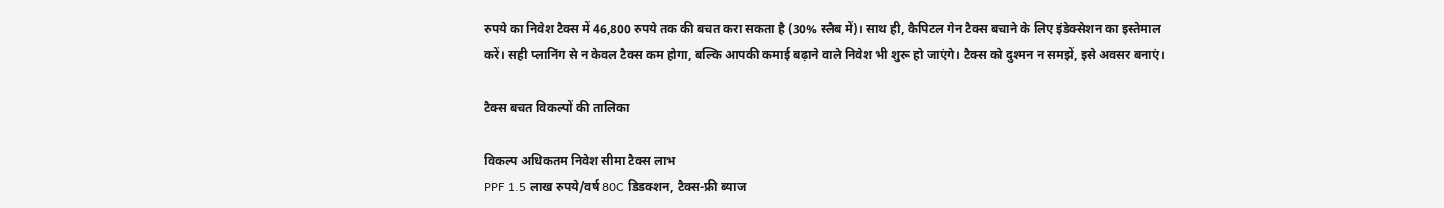रुपये का निवेश टैक्स में 46,800 रुपये तक की बचत करा सकता है (30% स्लैब में)। साथ ही, कैपिटल गेन टैक्स बचाने के लिए इंडेक्सेशन का इस्तेमाल करें। सही प्लानिंग से न केवल टैक्स कम होगा, बल्कि आपकी कमाई बढ़ाने वाले निवेश भी शुरू हो जाएंगे। टैक्स को दुश्मन न समझें, इसे अवसर बनाएं।

टैक्स बचत विकल्पों की तालिका

विकल्प अधिकतम निवेश सीमा टैक्स लाभ
PPF 1.5 लाख रुपये/वर्ष 80C डिडक्शन, टैक्स-फ्री ब्याज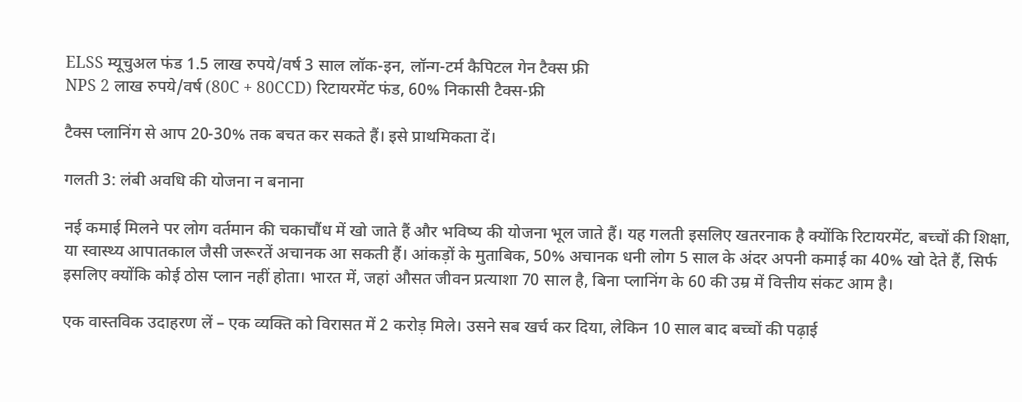ELSS म्यूचुअल फंड 1.5 लाख रुपये/वर्ष 3 साल लॉक-इन, लॉन्ग-टर्म कैपिटल गेन टैक्स फ्री
NPS 2 लाख रुपये/वर्ष (80C + 80CCD) रिटायरमेंट फंड, 60% निकासी टैक्स-फ्री

टैक्स प्लानिंग से आप 20-30% तक बचत कर सकते हैं। इसे प्राथमिकता दें।

गलती 3: लंबी अवधि की योजना न बनाना

नई कमाई मिलने पर लोग वर्तमान की चकाचौंध में खो जाते हैं और भविष्य की योजना भूल जाते हैं। यह गलती इसलिए खतरनाक है क्योंकि रिटायरमेंट, बच्चों की शिक्षा, या स्वास्थ्य आपातकाल जैसी जरूरतें अचानक आ सकती हैं। आंकड़ों के मुताबिक, 50% अचानक धनी लोग 5 साल के अंदर अपनी कमाई का 40% खो देते हैं, सिर्फ इसलिए क्योंकि कोई ठोस प्लान नहीं होता। भारत में, जहां औसत जीवन प्रत्याशा 70 साल है, बिना प्लानिंग के 60 की उम्र में वित्तीय संकट आम है।

एक वास्तविक उदाहरण लें – एक व्यक्ति को विरासत में 2 करोड़ मिले। उसने सब खर्च कर दिया, लेकिन 10 साल बाद बच्चों की पढ़ाई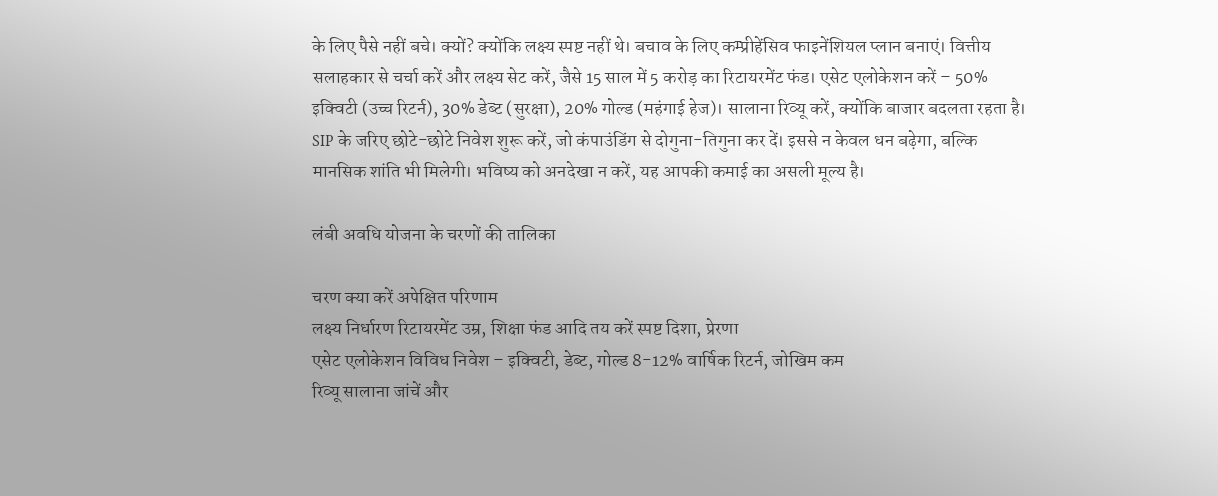के लिए पैसे नहीं बचे। क्यों? क्योंकि लक्ष्य स्पष्ट नहीं थे। बचाव के लिए कम्प्रीहेंसिव फाइनेंशियल प्लान बनाएं। वित्तीय सलाहकार से चर्चा करें और लक्ष्य सेट करें, जैसे 15 साल में 5 करोड़ का रिटायरमेंट फंड। एसेट एलोकेशन करें – 50% इक्विटी (उच्च रिटर्न), 30% डेब्ट (सुरक्षा), 20% गोल्ड (महंगाई हेज)। सालाना रिव्यू करें, क्योंकि बाजार बदलता रहता है। SIP के जरिए छोटे-छोटे निवेश शुरू करें, जो कंपाउंडिंग से दोगुना-तिगुना कर दें। इससे न केवल धन बढ़ेगा, बल्कि मानसिक शांति भी मिलेगी। भविष्य को अनदेखा न करें, यह आपकी कमाई का असली मूल्य है।

लंबी अवधि योजना के चरणों की तालिका

चरण क्या करें अपेक्षित परिणाम
लक्ष्य निर्धारण रिटायरमेंट उम्र, शिक्षा फंड आदि तय करें स्पष्ट दिशा, प्रेरणा
एसेट एलोकेशन विविध निवेश – इक्विटी, डेब्ट, गोल्ड 8-12% वार्षिक रिटर्न, जोखिम कम
रिव्यू सालाना जांचें और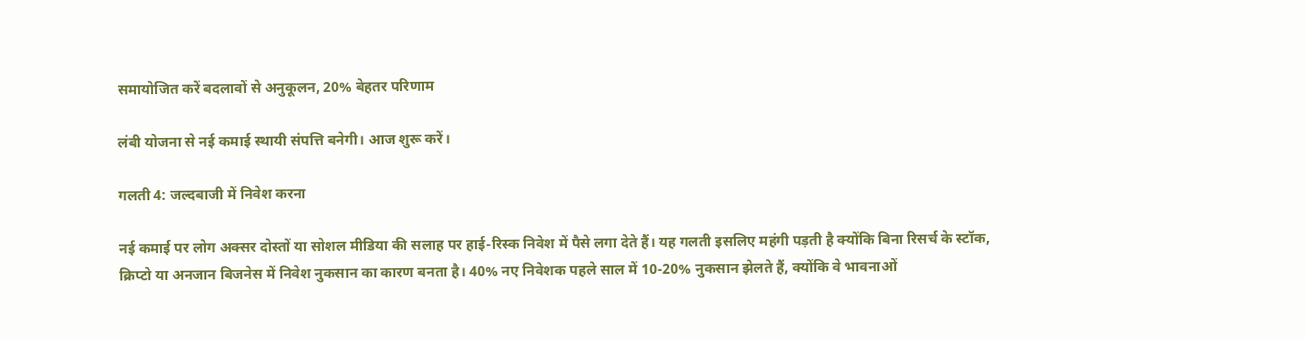समायोजित करें बदलावों से अनुकूलन, 20% बेहतर परिणाम

लंबी योजना से नई कमाई स्थायी संपत्ति बनेगी। आज शुरू करें।

गलती 4: जल्दबाजी में निवेश करना

नई कमाई पर लोग अक्सर दोस्तों या सोशल मीडिया की सलाह पर हाई-रिस्क निवेश में पैसे लगा देते हैं। यह गलती इसलिए महंगी पड़ती है क्योंकि बिना रिसर्च के स्टॉक, क्रिप्टो या अनजान बिजनेस में निवेश नुकसान का कारण बनता है। 40% नए निवेशक पहले साल में 10-20% नुकसान झेलते हैं, क्योंकि वे भावनाओं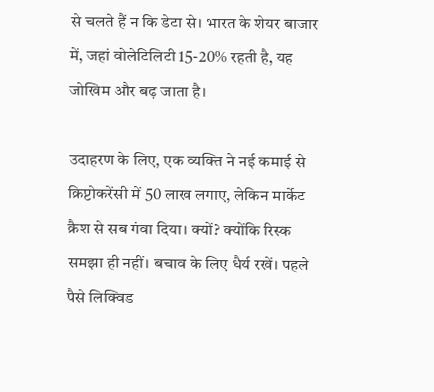से चलते हैं न कि डेटा से। भारत के शेयर बाजार में, जहां वोलेटिलिटी 15-20% रहती है, यह जोखिम और बढ़ जाता है।

उदाहरण के लिए, एक व्यक्ति ने नई कमाई से क्रिप्टोकरेंसी में 50 लाख लगाए, लेकिन मार्केट क्रैश से सब गंवा दिया। क्यों? क्योंकि रिस्क समझा ही नहीं। बचाव के लिए धैर्य रखें। पहले पैसे लिक्विड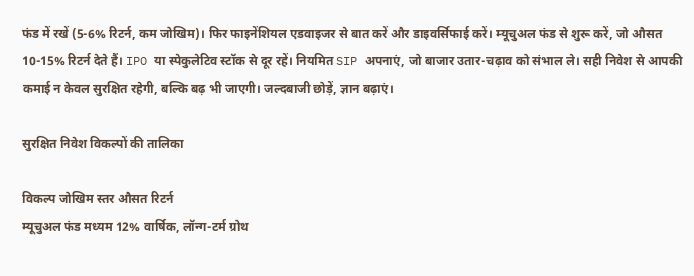फंड में रखें (5-6% रिटर्न, कम जोखिम)। फिर फाइनेंशियल एडवाइजर से बात करें और डाइवर्सिफाई करें। म्यूचुअल फंड से शुरू करें, जो औसत 10-15% रिटर्न देते हैं। IPO या स्पेकुलेटिव स्टॉक से दूर रहें। नियमित SIP अपनाएं, जो बाजार उतार-चढ़ाव को संभाल ले। सही निवेश से आपकी कमाई न केवल सुरक्षित रहेगी, बल्कि बढ़ भी जाएगी। जल्दबाजी छोड़ें, ज्ञान बढ़ाएं।

सुरक्षित निवेश विकल्पों की तालिका

विकल्प जोखिम स्तर औसत रिटर्न
म्यूचुअल फंड मध्यम 12% वार्षिक, लॉन्ग-टर्म ग्रोथ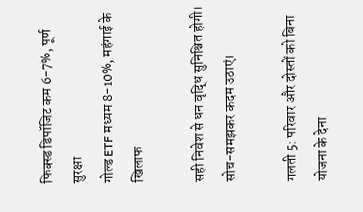फिक्स्ड डिपॉजिट कम 6-7%, पूर्ण सुरक्षा
गोल्ड ETF मध्यम 8-10%, महंगाई के खिलाफ

सही निवेश से धन वृद्धि सुनिश्चित होगी। सोच-समझकर कदम उठाएं।

गलती 5: परिवार और दोस्तों को बिना योजना के देना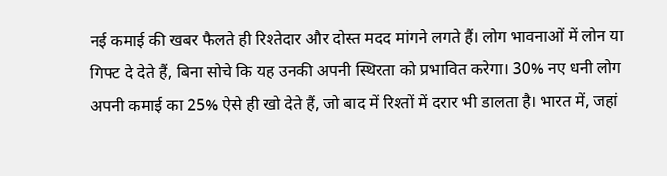नई कमाई की खबर फैलते ही रिश्तेदार और दोस्त मदद मांगने लगते हैं। लोग भावनाओं में लोन या गिफ्ट दे देते हैं, बिना सोचे कि यह उनकी अपनी स्थिरता को प्रभावित करेगा। 30% नए धनी लोग अपनी कमाई का 25% ऐसे ही खो देते हैं, जो बाद में रिश्तों में दरार भी डालता है। भारत में, जहां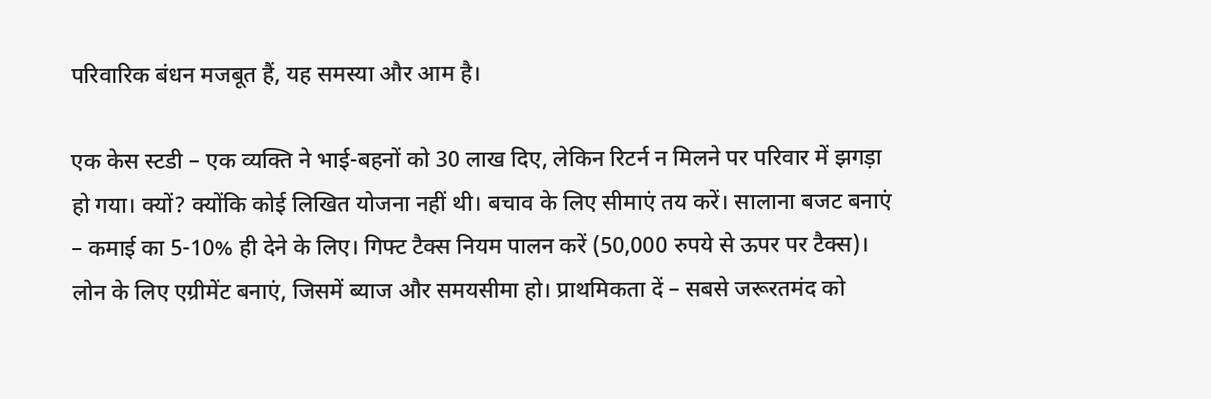परिवारिक बंधन मजबूत हैं, यह समस्या और आम है।

एक केस स्टडी – एक व्यक्ति ने भाई-बहनों को 30 लाख दिए, लेकिन रिटर्न न मिलने पर परिवार में झगड़ा हो गया। क्यों? क्योंकि कोई लिखित योजना नहीं थी। बचाव के लिए सीमाएं तय करें। सालाना बजट बनाएं – कमाई का 5-10% ही देने के लिए। गिफ्ट टैक्स नियम पालन करें (50,000 रुपये से ऊपर पर टैक्स)। लोन के लिए एग्रीमेंट बनाएं, जिसमें ब्याज और समयसीमा हो। प्राथमिकता दें – सबसे जरूरतमंद को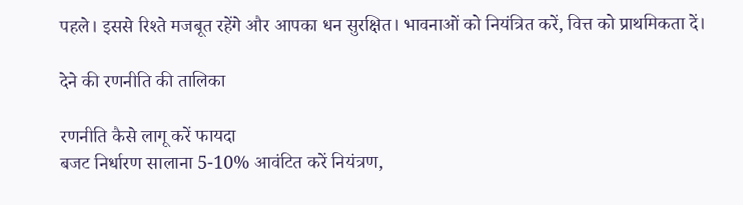पहले। इससे रिश्ते मजबूत रहेंगे और आपका धन सुरक्षित। भावनाओं को नियंत्रित करें, वित्त को प्राथमिकता दें।

देने की रणनीति की तालिका

रणनीति कैसे लागू करें फायदा
बजट निर्धारण सालाना 5-10% आवंटित करें नियंत्रण,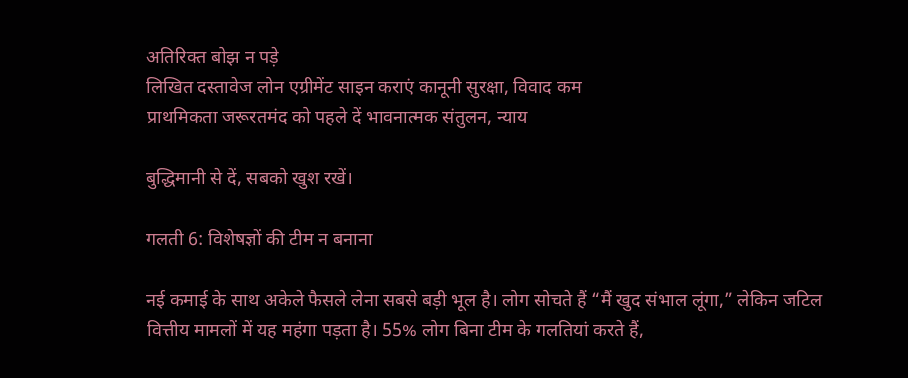अतिरिक्त बोझ न पड़े
लिखित दस्तावेज लोन एग्रीमेंट साइन कराएं कानूनी सुरक्षा, विवाद कम
प्राथमिकता जरूरतमंद को पहले दें भावनात्मक संतुलन, न्याय

बुद्धिमानी से दें, सबको खुश रखें।

गलती 6: विशेषज्ञों की टीम न बनाना

नई कमाई के साथ अकेले फैसले लेना सबसे बड़ी भूल है। लोग सोचते हैं “मैं खुद संभाल लूंगा,” लेकिन जटिल वित्तीय मामलों में यह महंगा पड़ता है। 55% लोग बिना टीम के गलतियां करते हैं,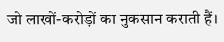जो लाखों-करोड़ों का नुकसान कराती हैं।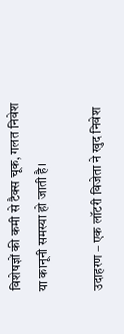विशेषज्ञों की कमी से टैक्स चूक, गलत निवेश या कानूनी समस्या हो जाती है।

उदाहरण – एक लॉटरी विजेता ने खुद निवेश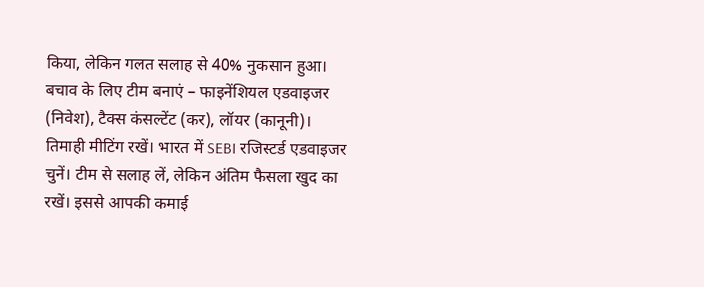किया, लेकिन गलत सलाह से 40% नुकसान हुआ। बचाव के लिए टीम बनाएं – फाइनेंशियल एडवाइजर (निवेश), टैक्स कंसल्टेंट (कर), लॉयर (कानूनी)। तिमाही मीटिंग रखें। भारत में SEBI रजिस्टर्ड एडवाइजर चुनें। टीम से सलाह लें, लेकिन अंतिम फैसला खुद का रखें। इससे आपकी कमाई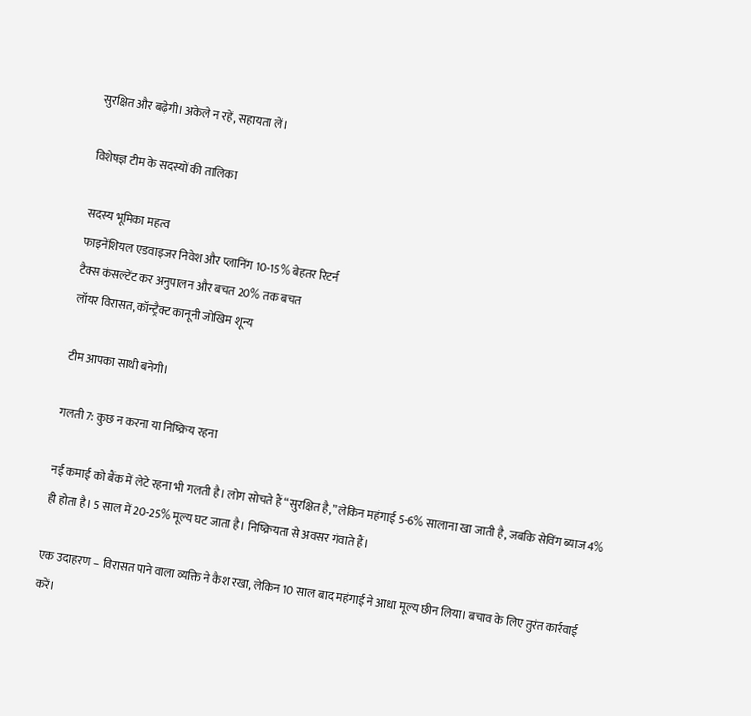सुरक्षित और बढ़ेगी। अकेले न रहें, सहायता लें।

विशेषज्ञ टीम के सदस्यों की तालिका

सदस्य भूमिका महत्व
फाइनेंशियल एडवाइजर निवेश और प्लानिंग 10-15% बेहतर रिटर्न
टैक्स कंसल्टेंट कर अनुपालन और बचत 20% तक बचत
लॉयर विरासत, कॉन्ट्रैक्ट कानूनी जोखिम शून्य

टीम आपका साथी बनेगी।

गलती 7: कुछ न करना या निष्क्रिय रहना

नई कमाई को बैंक में लेटे रहना भी गलती है। लोग सोचते हैं “सुरक्षित है,” लेकिन महंगाई 5-6% सालाना खा जाती है, जबकि सेविंग ब्याज 4% ही होता है। 5 साल में 20-25% मूल्य घट जाता है। निष्क्रियता से अवसर गंवाते हैं।

एक उदाहरण – विरासत पाने वाला व्यक्ति ने कैश रखा, लेकिन 10 साल बाद महंगाई ने आधा मूल्य छीन लिया। बचाव के लिए तुरंत कार्रवाई करें।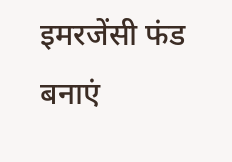इमरजेंसी फंड बनाएं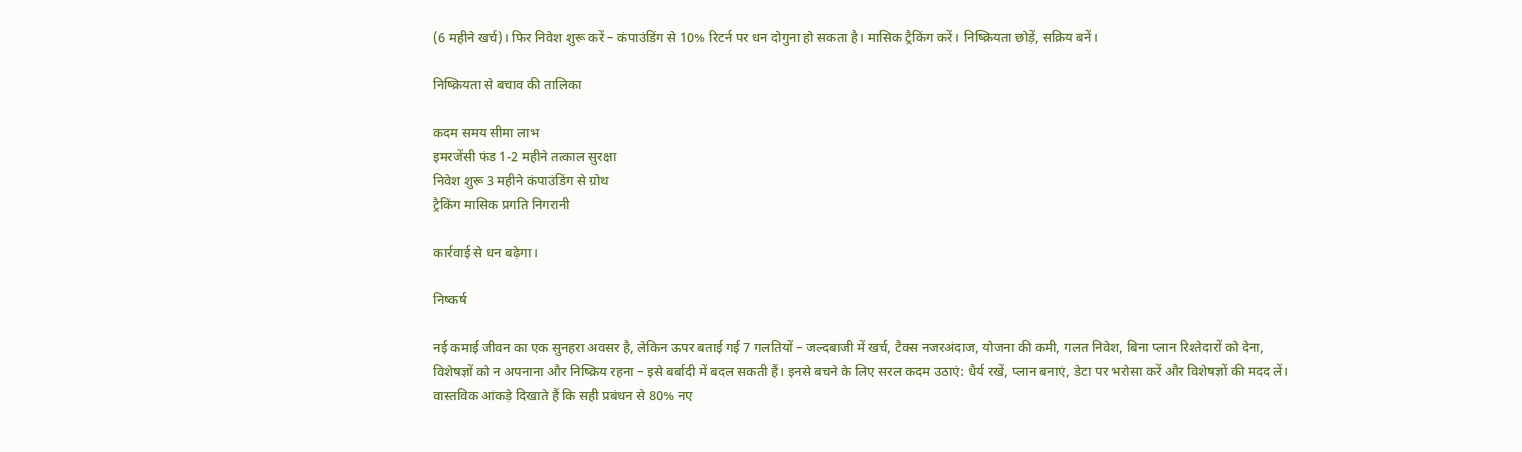(6 महीने खर्च)। फिर निवेश शुरू करें – कंपाउंडिंग से 10% रिटर्न पर धन दोगुना हो सकता है। मासिक ट्रैकिंग करें। निष्क्रियता छोड़ें, सक्रिय बनें।

निष्क्रियता से बचाव की तालिका

कदम समय सीमा लाभ
इमरजेंसी फंड 1-2 महीने तत्काल सुरक्षा
निवेश शुरू 3 महीने कंपाउंडिंग से ग्रोथ
ट्रैकिंग मासिक प्रगति निगरानी

कार्रवाई से धन बढ़ेगा।

निष्कर्ष

नई कमाई जीवन का एक सुनहरा अवसर है, लेकिन ऊपर बताई गई 7 गलतियों – जल्दबाजी में खर्च, टैक्स नजरअंदाज, योजना की कमी, गलत निवेश, बिना प्लान रिश्तेदारों को देना, विशेषज्ञों को न अपनाना और निष्क्रिय रहना – इसे बर्बादी में बदल सकती हैं। इनसे बचने के लिए सरल कदम उठाएं: धैर्य रखें, प्लान बनाएं, डेटा पर भरोसा करें और विशेषज्ञों की मदद लें। वास्तविक आंकड़े दिखाते हैं कि सही प्रबंधन से 80% नए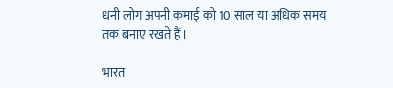धनी लोग अपनी कमाई को 10 साल या अधिक समय तक बनाए रखते हैं।

भारत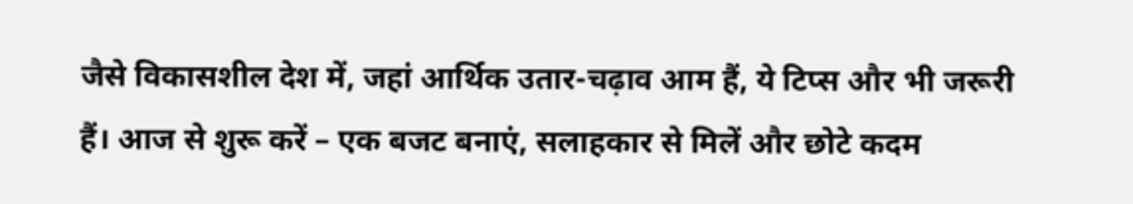जैसे विकासशील देश में, जहां आर्थिक उतार-चढ़ाव आम हैं, ये टिप्स और भी जरूरी हैं। आज से शुरू करें – एक बजट बनाएं, सलाहकार से मिलें और छोटे कदम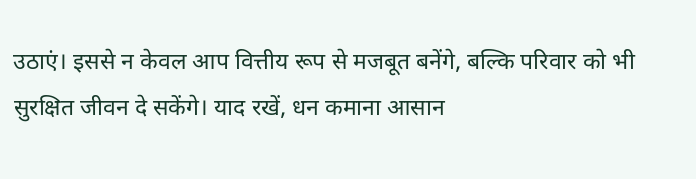उठाएं। इससे न केवल आप वित्तीय रूप से मजबूत बनेंगे, बल्कि परिवार को भी सुरक्षित जीवन दे सकेंगे। याद रखें, धन कमाना आसान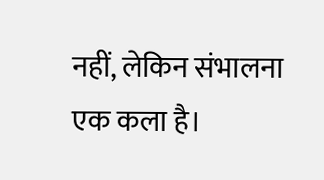नहीं, लेकिन संभालना एक कला है।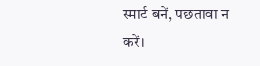स्मार्ट बनें, पछतावा न करें।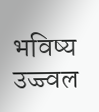भविष्य उज्ज्वल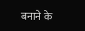बनाने के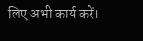लिए अभी कार्य करें।